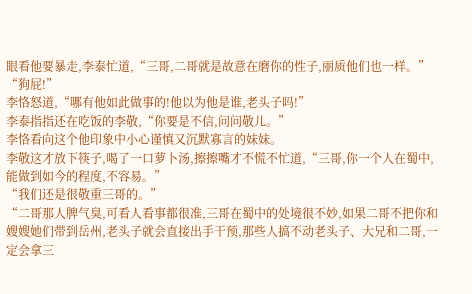眼看他要暴走,李泰忙道,“三哥,二哥就是故意在磨你的性子,丽质他们也一样。”
“狗屁!”
李恪怒道,“哪有他如此做事的!他以为他是谁,老头子吗!”
李泰指指还在吃饭的李敬,“你要是不信,问问敬儿。”
李恪看向这个他印象中小心谨慎又沉默寡言的妹妹。
李敬这才放下筷子,喝了一口萝卜汤,擦擦嘴才不慌不忙道,“三哥,你一个人在蜀中,能做到如今的程度,不容易。”
“我们还是很敬重三哥的。”
“二哥那人脾气臭,可看人看事都很准,三哥在蜀中的处境很不妙,如果二哥不把你和嫂嫂她们带到岳州,老头子就会直接出手干预,那些人搞不动老头子、大兄和二哥,一定会拿三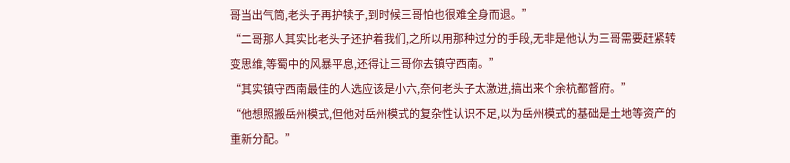哥当出气筒,老头子再护犊子,到时候三哥怕也很难全身而退。”
“二哥那人其实比老头子还护着我们,之所以用那种过分的手段,无非是他认为三哥需要赶紧转变思维,等蜀中的风暴平息,还得让三哥你去镇守西南。”
“其实镇守西南最佳的人选应该是小六,奈何老头子太激进,搞出来个余杭都督府。”
“他想照搬岳州模式,但他对岳州模式的复杂性认识不足,以为岳州模式的基础是土地等资产的重新分配。”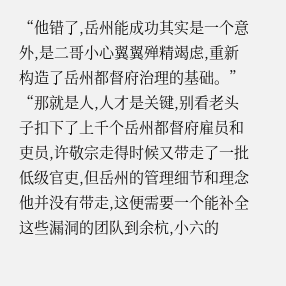“他错了,岳州能成功其实是一个意外,是二哥小心翼翼殚精竭虑,重新构造了岳州都督府治理的基础。”
“那就是人,人才是关键,别看老头子扣下了上千个岳州都督府雇员和吏员,许敬宗走得时候又带走了一批低级官吏,但岳州的管理细节和理念他并没有带走,这便需要一个能补全这些漏洞的团队到余杭,小六的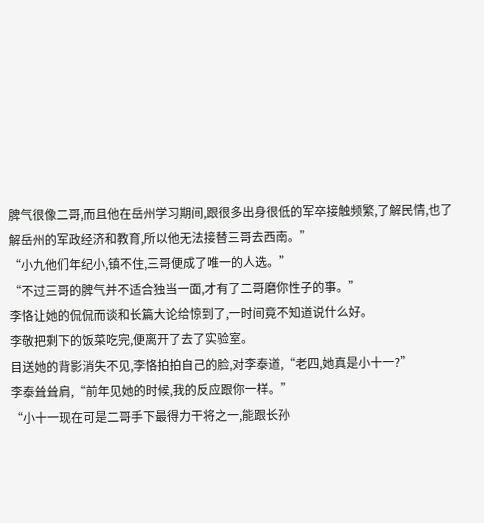脾气很像二哥,而且他在岳州学习期间,跟很多出身很低的军卒接触频繁,了解民情,也了解岳州的军政经济和教育,所以他无法接替三哥去西南。”
“小九他们年纪小,镇不住,三哥便成了唯一的人选。”
“不过三哥的脾气并不适合独当一面,才有了二哥磨你性子的事。”
李恪让她的侃侃而谈和长篇大论给惊到了,一时间竟不知道说什么好。
李敬把剩下的饭菜吃完,便离开了去了实验室。
目送她的背影消失不见,李恪拍拍自己的脸,对李泰道,“老四,她真是小十一?”
李泰耸耸肩,“前年见她的时候,我的反应跟你一样。”
“小十一现在可是二哥手下最得力干将之一,能跟长孙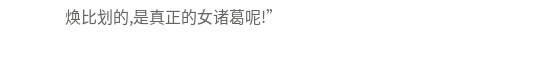焕比划的,是真正的女诸葛呢!”